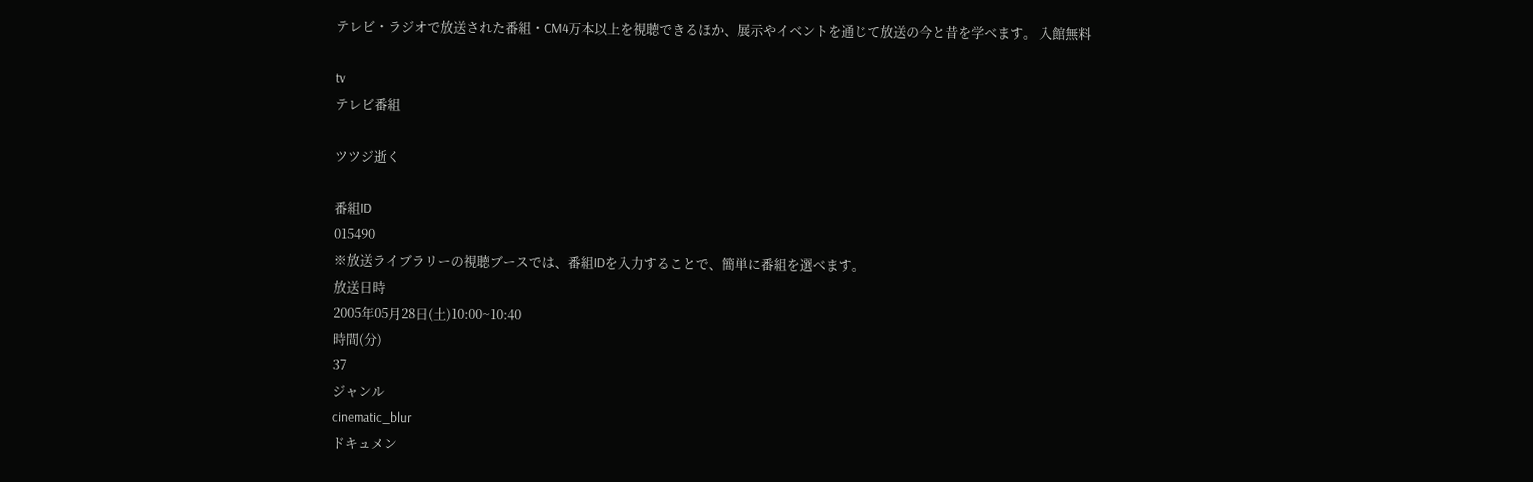テレビ・ラジオで放送された番組・CM4万本以上を視聴できるほか、展示やイベントを通じて放送の今と昔を学べます。 入館無料

tv
テレビ番組

ツツジ逝く

番組ID
015490
※放送ライブラリーの視聴ブースでは、番組IDを入力することで、簡単に番組を選べます。
放送日時
2005年05月28日(土)10:00~10:40
時間(分)
37
ジャンル
cinematic_blur
ドキュメン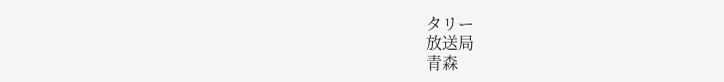タリー
放送局
青森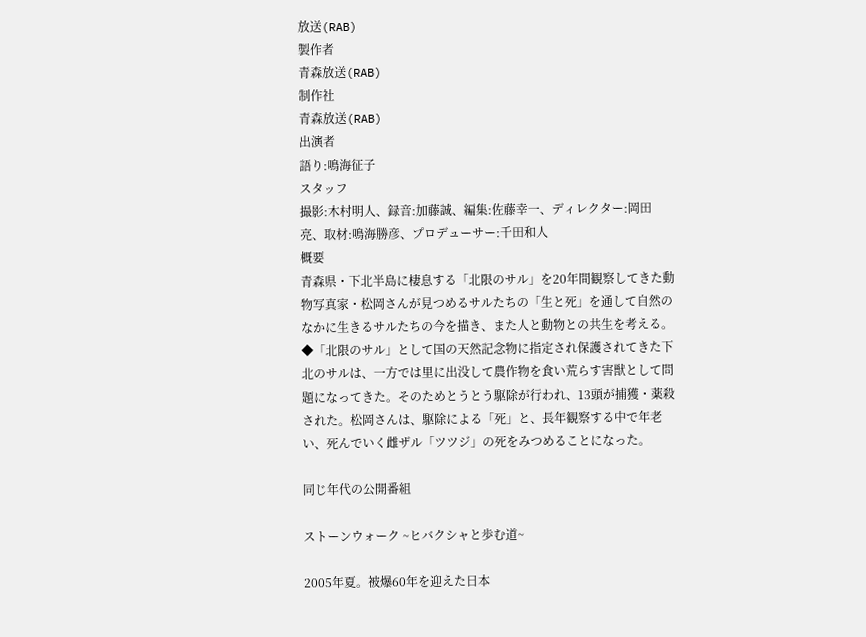放送(RAB)
製作者
青森放送(RAB)
制作社
青森放送(RAB)
出演者
語り:鳴海征子
スタッフ
撮影:木村明人、録音:加藤誠、編集:佐藤幸一、ディレクター:岡田亮、取材:鳴海勝彦、プロデューサー:千田和人
概要
青森県・下北半島に棲息する「北限のサル」を20年間観察してきた動物写真家・松岡さんが見つめるサルたちの「生と死」を通して自然のなかに生きるサルたちの今を描き、また人と動物との共生を考える。◆「北限のサル」として国の天然記念物に指定され保護されてきた下北のサルは、一方では里に出没して農作物を食い荒らす害獣として問題になってきた。そのためとうとう駆除が行われ、13頭が捕獲・薬殺された。松岡さんは、駆除による「死」と、長年観察する中で年老い、死んでいく雌ザル「ツツジ」の死をみつめることになった。

同じ年代の公開番組

ストーンウォーク ~ヒバクシャと歩む道~

2005年夏。被爆60年を迎えた日本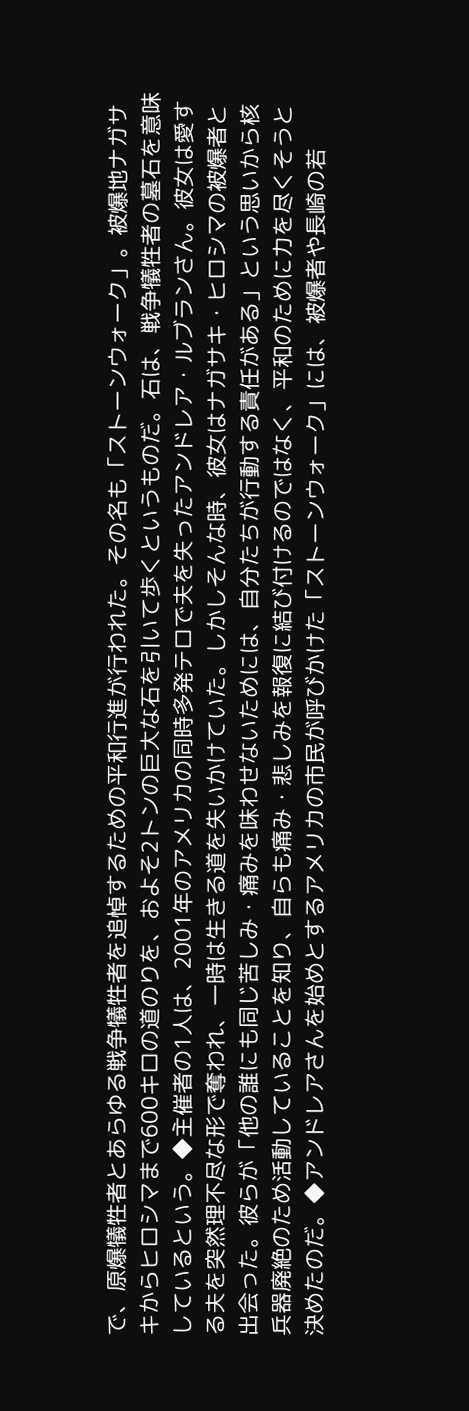で、原爆犠牲者とあらゆる戦争犠牲者を追悼するための平和行進が行われた。その名も「ストーンウォーク」。被爆地ナガサキからヒロシマまで600キロの道のりを、およそ2トンの巨大な石を引いて歩くというものだ。石は、戦争犠牲者の墓石を意味しているという。◆主催者の1人は、2001年のアメリカの同時多発テロで夫を失ったアンドレア・ルブランさん。彼女は愛する夫を突然理不尽な形で奪われ、一時は生きる道を失いかけていた。しかしそんな時、彼女はナガサキ・ヒロシマの被爆者と出会った。彼らが「他の誰にも同じ苦しみ・痛みを味わせないためには、自分たちが行動する責任がある」という思いから核兵器廃絶のため活動していることを知り、自らも痛み・悲しみを報復に結び付けるのではなく、平和のために力を尽くそうと決めたのだ。◆アンドレアさんを始めとするアメリカの市民が呼びかけた「ストーンウォーク」には、被爆者や長崎の若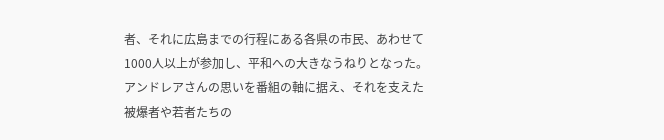者、それに広島までの行程にある各県の市民、あわせて1000人以上が参加し、平和への大きなうねりとなった。アンドレアさんの思いを番組の軸に据え、それを支えた被爆者や若者たちの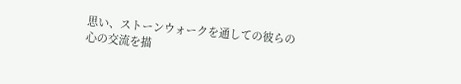思い、ストーンウォークを通しての彼らの心の交流を描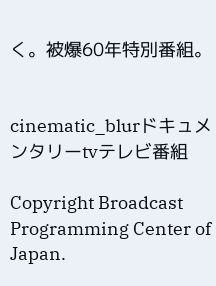く。被爆60年特別番組。


cinematic_blurドキュメンタリーtvテレビ番組

Copyright Broadcast Programming Center of Japan.